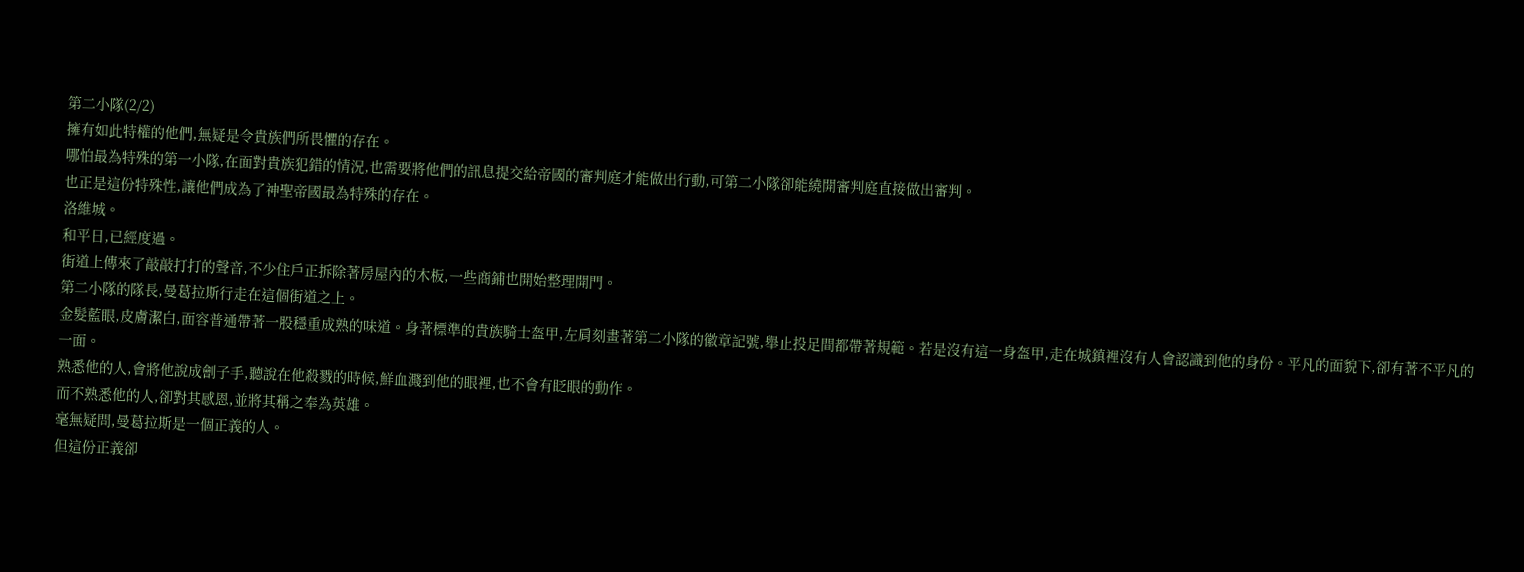第二小隊(2/2)
擁有如此特權的他們,無疑是令貴族們所畏懼的存在。
哪怕最為特殊的第一小隊,在面對貴族犯錯的情況,也需要將他們的訊息提交給帝國的審判庭才能做出行動,可第二小隊卻能繞開審判庭直接做出審判。
也正是這份特殊性,讓他們成為了神聖帝國最為特殊的存在。
洛維城。
和平日,已經度過。
街道上傳來了敲敲打打的聲音,不少住戶正拆除著房屋內的木板,一些商鋪也開始整理開門。
第二小隊的隊長,曼葛拉斯行走在這個街道之上。
金髮藍眼,皮膚潔白,面容普通帶著一股穩重成熟的味道。身著標準的貴族騎士盔甲,左肩刻畫著第二小隊的徽章記號,舉止投足間都帶著規範。若是沒有這一身盔甲,走在城鎮裡沒有人會認識到他的身份。平凡的面貌下,卻有著不平凡的一面。
熟悉他的人,會將他說成劊子手,聽說在他殺戮的時候,鮮血濺到他的眼裡,也不會有眨眼的動作。
而不熟悉他的人,卻對其感恩,並將其稱之奉為英雄。
毫無疑問,曼葛拉斯是一個正義的人。
但這份正義卻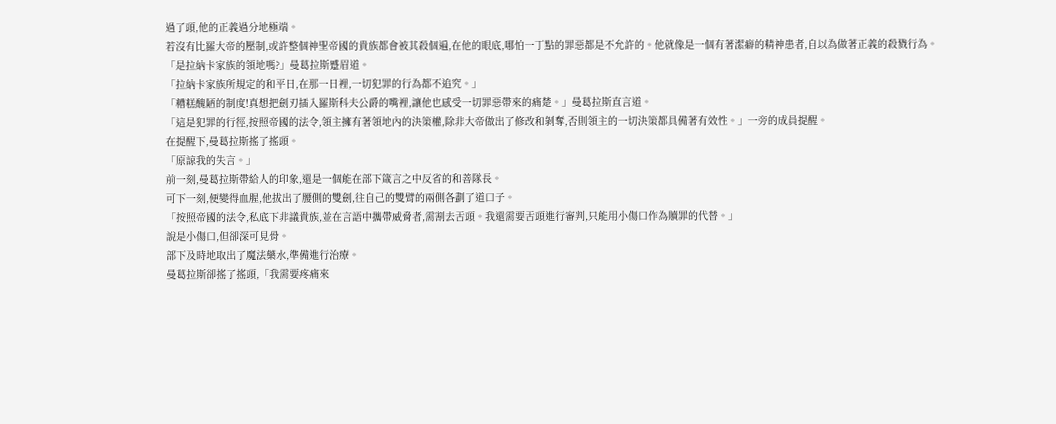過了頭,他的正義過分地極端。
若沒有比羅大帝的壓制,或許整個神聖帝國的貴族都會被其殺個遍,在他的眼底,哪怕一丁點的罪惡都是不允許的。他就像是一個有著潔癖的精神患者,自以為做著正義的殺戮行為。
「是拉納卡家族的領地嗎?」曼葛拉斯蹙眉道。
「拉納卡家族所規定的和平日,在那一日裡,一切犯罪的行為都不追究。」
「糟糕醜陋的制度!真想把劍刃插入羅斯科夫公爵的嘴裡,讓他也感受一切罪惡帶來的痛楚。」曼葛拉斯直言道。
「這是犯罪的行徑,按照帝國的法令,領主擁有著領地內的決策權,除非大帝做出了修改和剝奪,否則領主的一切決策都具備著有效性。」一旁的成員提醒。
在提醒下,曼葛拉斯搖了搖頭。
「原諒我的失言。」
前一刻,曼葛拉斯帶給人的印象,還是一個能在部下箴言之中反省的和善隊長。
可下一刻,便變得血腥,他拔出了腰側的雙劍,往自己的雙臂的兩側各劃了道口子。
「按照帝國的法令,私底下非議貴族,並在言語中攜帶威脅者,需割去舌頭。我還需要舌頭進行審判,只能用小傷口作為贖罪的代替。」
說是小傷口,但卻深可見骨。
部下及時地取出了魔法藥水,準備進行治療。
曼葛拉斯卻搖了搖頭,「我需要疼痛來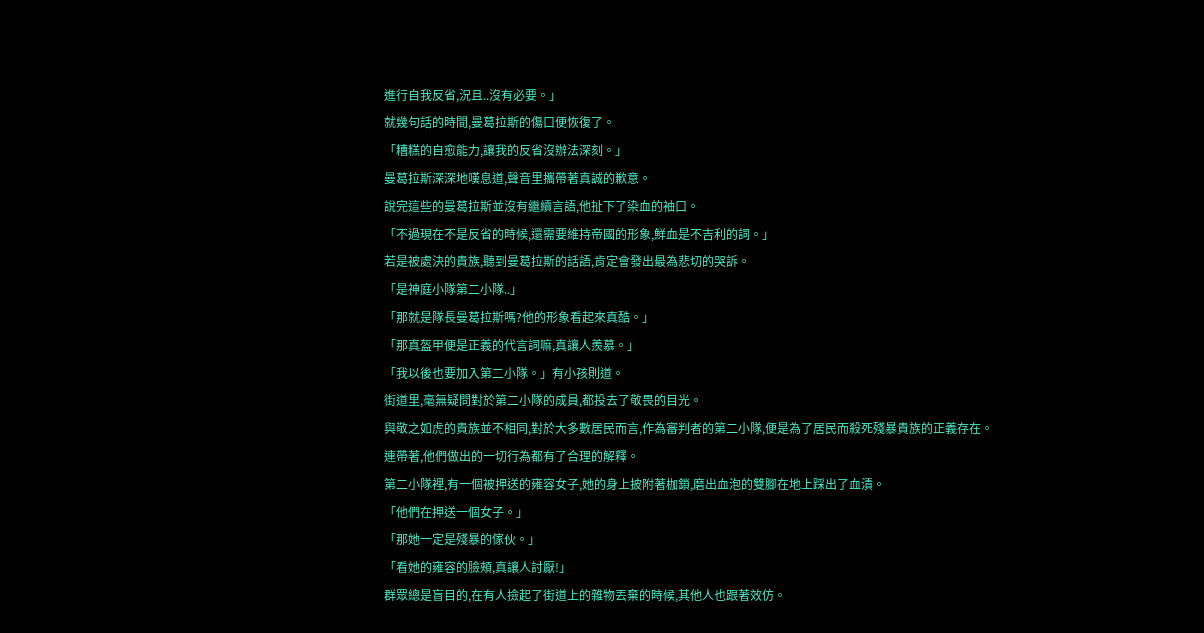進行自我反省,況且..沒有必要。」
就幾句話的時間,曼葛拉斯的傷口便恢復了。
「糟糕的自愈能力,讓我的反省沒辦法深刻。」
曼葛拉斯深深地嘆息道,聲音里攜帶著真誠的歉意。
說完這些的曼葛拉斯並沒有繼續言語,他扯下了染血的袖口。
「不過現在不是反省的時候,還需要維持帝國的形象,鮮血是不吉利的詞。」
若是被處決的貴族,聽到曼葛拉斯的話語,肯定會發出最為悲切的哭訴。
「是神庭小隊第二小隊..」
「那就是隊長曼葛拉斯嗎?他的形象看起來真酷。」
「那真盔甲便是正義的代言詞嘛,真讓人羨慕。」
「我以後也要加入第二小隊。」有小孩則道。
街道里,毫無疑問對於第二小隊的成員,都投去了敬畏的目光。
與敬之如虎的貴族並不相同,對於大多數居民而言,作為審判者的第二小隊,便是為了居民而殺死殘暴貴族的正義存在。
連帶著,他們做出的一切行為都有了合理的解釋。
第二小隊裡,有一個被押送的雍容女子,她的身上披附著枷鎖,磨出血泡的雙腳在地上踩出了血漬。
「他們在押送一個女子。」
「那她一定是殘暴的傢伙。」
「看她的雍容的臉頰,真讓人討厭!」
群眾總是盲目的,在有人撿起了街道上的雜物丟棄的時候,其他人也跟著效仿。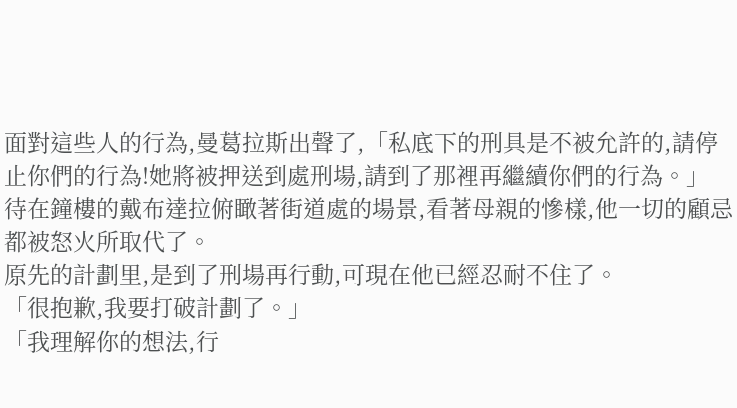面對這些人的行為,曼葛拉斯出聲了,「私底下的刑具是不被允許的,請停止你們的行為!她將被押送到處刑場,請到了那裡再繼續你們的行為。」
待在鐘樓的戴布達拉俯瞰著街道處的場景,看著母親的慘樣,他一切的顧忌都被怒火所取代了。
原先的計劃里,是到了刑場再行動,可現在他已經忍耐不住了。
「很抱歉,我要打破計劃了。」
「我理解你的想法,行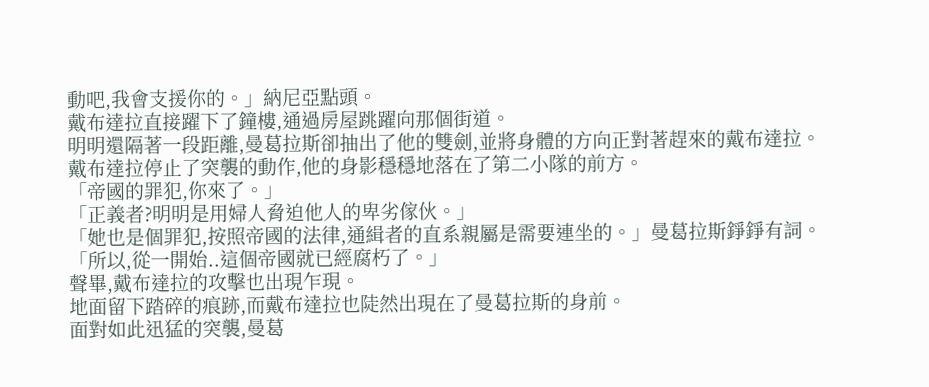動吧,我會支援你的。」納尼亞點頭。
戴布達拉直接躍下了鐘樓,通過房屋跳躍向那個街道。
明明還隔著一段距離,曼葛拉斯卻抽出了他的雙劍,並將身體的方向正對著趕來的戴布達拉。
戴布達拉停止了突襲的動作,他的身影穩穩地落在了第二小隊的前方。
「帝國的罪犯,你來了。」
「正義者?明明是用婦人脅迫他人的卑劣傢伙。」
「她也是個罪犯,按照帝國的法律,通緝者的直系親屬是需要連坐的。」曼葛拉斯錚錚有詞。
「所以,從一開始..這個帝國就已經腐朽了。」
聲畢,戴布達拉的攻擊也出現乍現。
地面留下踏碎的痕跡,而戴布達拉也陡然出現在了曼葛拉斯的身前。
面對如此迅猛的突襲,曼葛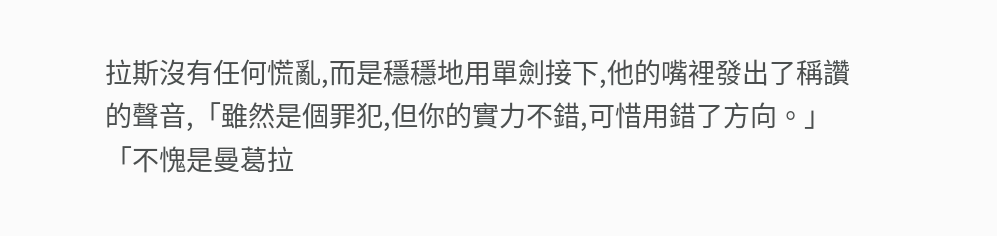拉斯沒有任何慌亂,而是穩穩地用單劍接下,他的嘴裡發出了稱讚的聲音,「雖然是個罪犯,但你的實力不錯,可惜用錯了方向。」
「不愧是曼葛拉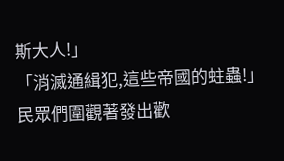斯大人!」
「消滅通緝犯,這些帝國的蛀蟲!」
民眾們圍觀著發出歡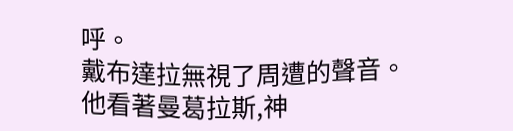呼。
戴布達拉無視了周遭的聲音。
他看著曼葛拉斯,神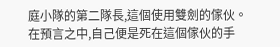庭小隊的第二隊長,這個使用雙劍的傢伙。
在預言之中,自己便是死在這個傢伙的手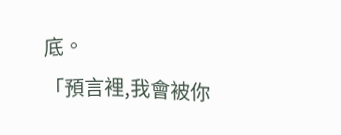底。
「預言裡,我會被你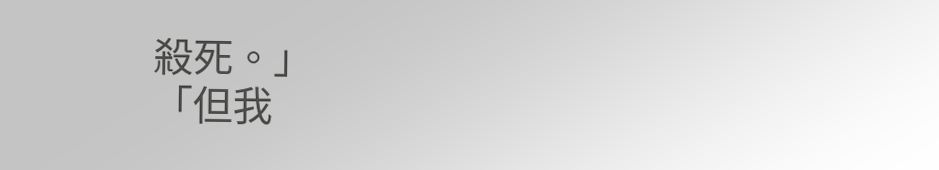殺死。」
「但我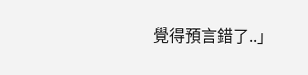覺得預言錯了..」